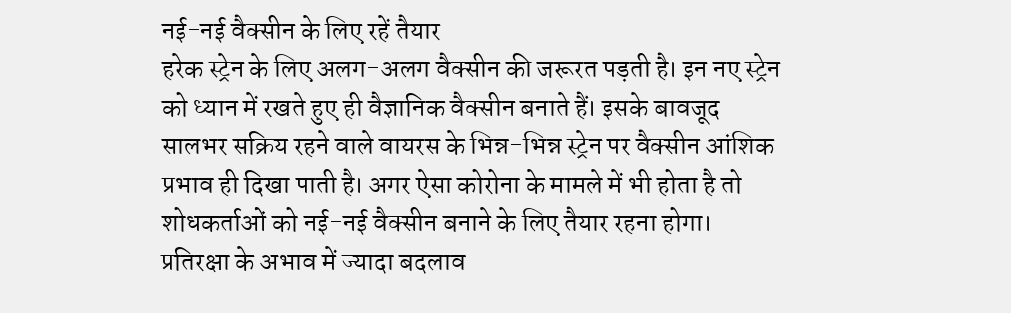नई-नई वैक्सीन के लिए रहें तैयार
हरेक स्ट्रेन के लिए अलग-अलग वैक्सीन की जरूरत पड़ती है। इन नए स्ट्रेन को ध्यान में रखते हुए ही वैज्ञानिक वैक्सीन बनाते हैं। इसके बावजूद सालभर सक्रिय रहने वाले वायरस के भिन्न-भिन्न स्ट्रेन पर वैक्सीन आंशिक प्रभाव ही दिखा पाती है। अगर ऐसा कोरोना के मामले में भी होता है तो शोधकर्ताओं को नई-नई वैक्सीन बनाने के लिए तैयार रहना होगा।
प्रतिरक्षा के अभाव में ज्यादा बदलाव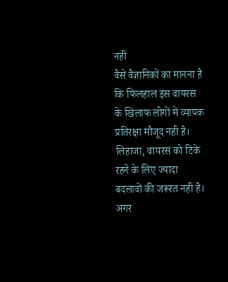नहीं
वैसे वैज्ञानिकों का मानना है कि फिलहाल इस वायरस के खिलाफ लोगों में व्यापक प्रतिरक्षा मौजूद नहीं है। लिहाजा, वायरस को टिके रहने के लिए ज्यादा बदलावों की जरूरत नहीं है। अगर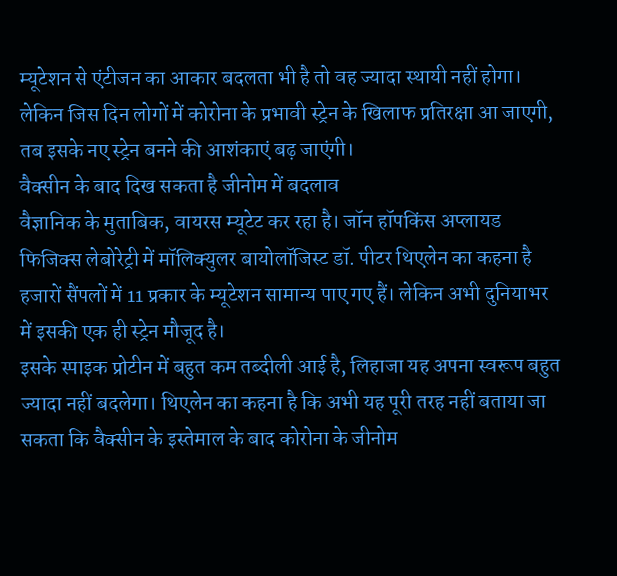म्यूटेशन से एंटीजन का आकार बदलता भी है तो वह ज्यादा स्थायी नहीं होगा। लेकिन जिस दिन लोगों में कोरोना के प्रभावी स्ट्रेन के खिलाफ प्रतिरक्षा आ जाएगी, तब इसके नए स्ट्रेन बनने की आशंकाएं बढ़ जाएंगी।
वैक्सीन के बाद दिख सकता है जीनोम में बदलाव
वैज्ञानिक के मुताबिक, वायरस म्यूटेट कर रहा है। जॉन हॉपकिंस अप्लायड फिजिक्स लेबोरेट्री में मॉलिक्युलर बायोलॉजिस्ट डॉ. पीटर थिएलेन का कहना है हजारों सैंपलों में 11 प्रकार के म्यूटेशन सामान्य पाए गए हैं। लेकिन अभी दुनियाभर में इसकी एक ही स्ट्रेन मौजूद है।
इसके स्पाइक प्रोटीन में बहुत कम तब्दीली आई है, लिहाजा यह अपना स्वरूप बहुत ज्यादा नहीं बदलेगा। थिएलेन का कहना है कि अभी यह पूरी तरह नहीं बताया जा सकता कि वैक्सीन के इस्तेमाल के बाद कोरोना के जीनोम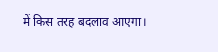में किस तरह बदलाव आएगा।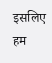इसलिए हम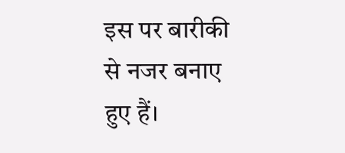इस पर बारीकी से नजर बनाए हुए हैं।